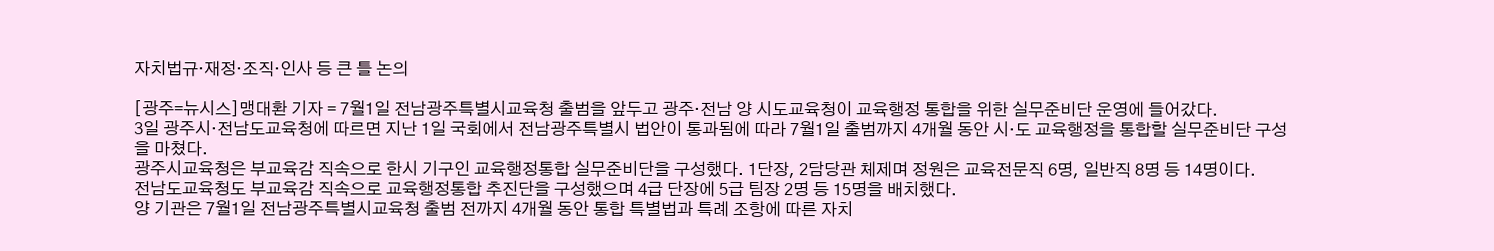자치법규·재정·조직·인사 등 큰 틀 논의

[광주=뉴시스]맹대환 기자 = 7월1일 전남광주특별시교육청 출범을 앞두고 광주·전남 양 시도교육청이 교육행정 통합을 위한 실무준비단 운영에 들어갔다.
3일 광주시·전남도교육청에 따르면 지난 1일 국회에서 전남광주특별시 법안이 통과됨에 따라 7월1일 출범까지 4개월 동안 시·도 교육행정을 통합할 실무준비단 구성을 마쳤다.
광주시교육청은 부교육감 직속으로 한시 기구인 교육행정통합 실무준비단을 구성했다. 1단장, 2담당관 체제며 정원은 교육전문직 6명, 일반직 8명 등 14명이다.
전남도교육청도 부교육감 직속으로 교육행정통합 추진단을 구성했으며 4급 단장에 5급 팀장 2명 등 15명을 배치했다.
양 기관은 7월1일 전남광주특별시교육청 출범 전까지 4개월 동안 통합 특별법과 특례 조항에 따른 자치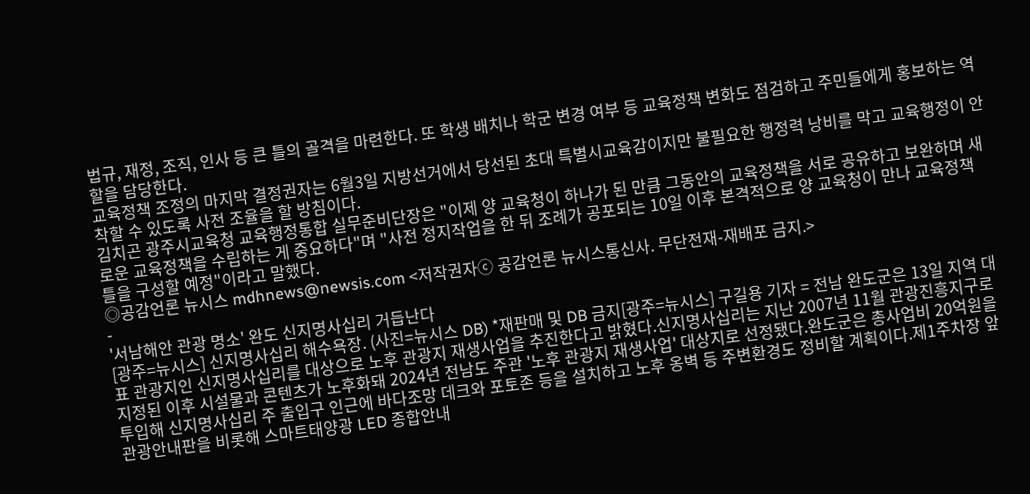법규, 재정, 조직, 인사 등 큰 틀의 골격을 마련한다. 또 학생 배치나 학군 변경 여부 등 교육정책 변화도 점검하고 주민들에게 홍보하는 역할을 담당한다.
교육정책 조정의 마지막 결정권자는 6월3일 지방선거에서 당선된 초대 특별시교육감이지만 불필요한 행정력 낭비를 막고 교육행정이 안착할 수 있도록 사전 조율을 할 방침이다.
김치곤 광주시교육청 교육행정통합 실무준비단장은 "이제 양 교육청이 하나가 된 만큼 그동안의 교육정책을 서로 공유하고 보완하며 새로운 교육정책을 수립하는 게 중요하다"며 "사전 정지작업을 한 뒤 조례가 공포되는 10일 이후 본격적으로 양 교육청이 만나 교육정책 틀을 구성할 예정"이라고 말했다.
◎공감언론 뉴시스 mdhnews@newsis.com <저작권자ⓒ 공감언론 뉴시스통신사. 무단전재-재배포 금지.>
-
'서남해안 관광 명소' 완도 신지명사십리 거듭난다
[광주=뉴시스] 신지명사십리 해수욕장. (사진=뉴시스 DB) *재판매 및 DB 금지[광주=뉴시스] 구길용 기자 = 전남 완도군은 13일 지역 대표 관광지인 신지명사십리를 대상으로 노후 관광지 재생사업을 추진한다고 밝혔다.신지명사십리는 지난 2007년 11월 관광진흥지구로 지정된 이후 시설물과 콘텐츠가 노후화돼 2024년 전남도 주관 '노후 관광지 재생사업' 대상지로 선정됐다.완도군은 총사업비 20억원을 투입해 신지명사십리 주 출입구 인근에 바다조망 데크와 포토존 등을 설치하고 노후 옹벽 등 주변환경도 정비할 계획이다.제1주차장 앞 관광안내판을 비롯해 스마트태양광 LED 종합안내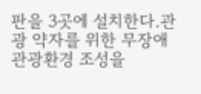판을 3곳에 설치한다.관광 약자를 위한 무장애 관광환경 조성을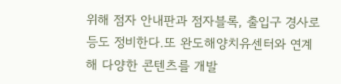위해 점자 안내판과 점자블록, 출입구 경사로 등도 정비한다.또 완도해양치유센터와 연계해 다양한 콘텐츠를 개발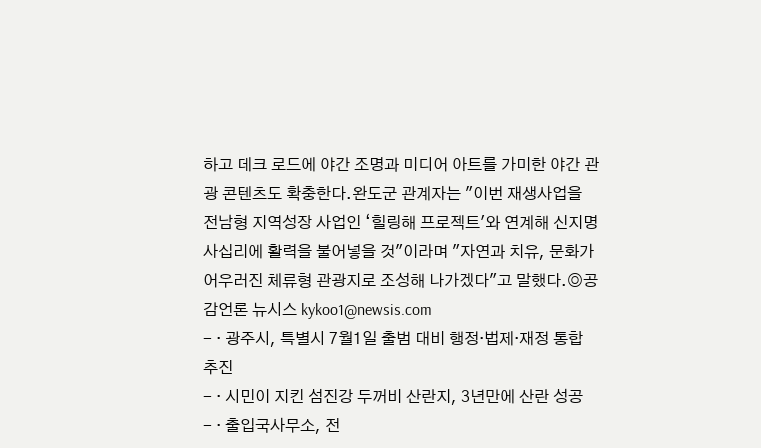하고 데크 로드에 야간 조명과 미디어 아트를 가미한 야간 관광 콘텐츠도 확충한다.완도군 관계자는 "이번 재생사업을 전남형 지역성장 사업인 ‘힐링해 프로젝트'와 연계해 신지명사십리에 활력을 불어넣을 것"이라며 "자연과 치유, 문화가 어우러진 체류형 관광지로 조성해 나가겠다"고 말했다.◎공감언론 뉴시스 kykoo1@newsis.com
- · 광주시, 특별시 7월1일 출범 대비 행정·법제·재정 통합 추진
- · 시민이 지킨 섬진강 두꺼비 산란지, 3년만에 산란 성공
- · 출입국사무소, 전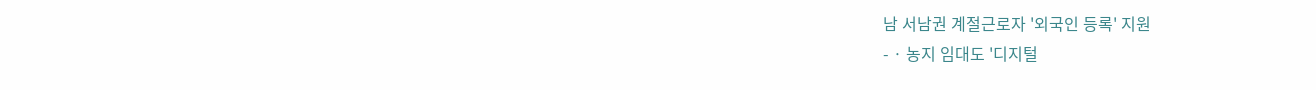남 서남권 계절근로자 '외국인 등록' 지원
- · 농지 임대도 '디지털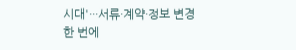시대'···서류·계약·정보 변경 한 번에